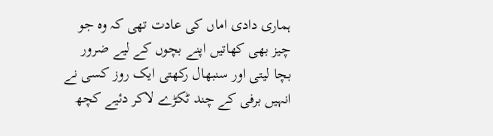ہماری دادی اماں کی عادت تھی کہ وہ جو چیز بھی کھاتیں اپنے بچوں کے لیے ضرور بچا لیتی اور سنبھال رکھتی ایک روز کسی نے انہیں برفی کے چند ٹکڑے لاکر دئیے کچھ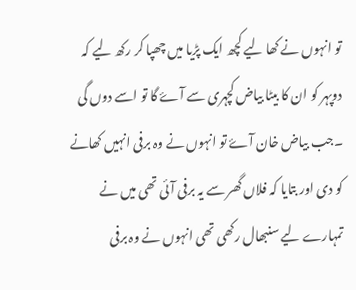تو انہوں نے کھا لیے کچھ ایک پڑیا میں چھپا کر رکھ لیے کہ دوپہر کو ان کا بیٹا بیاض کچہری سے آۓ گا تو اسے دوں گی ۔جب بیاض خان آۓ تو انہوں نے وہ برفی انہیں کھانے کو دی اور بتایا کہ فلاں گھر سے یہ برفی آئی تھی میں نے تمہارے لیے سنبھال رکھی تھی انہوں نے وہ برفی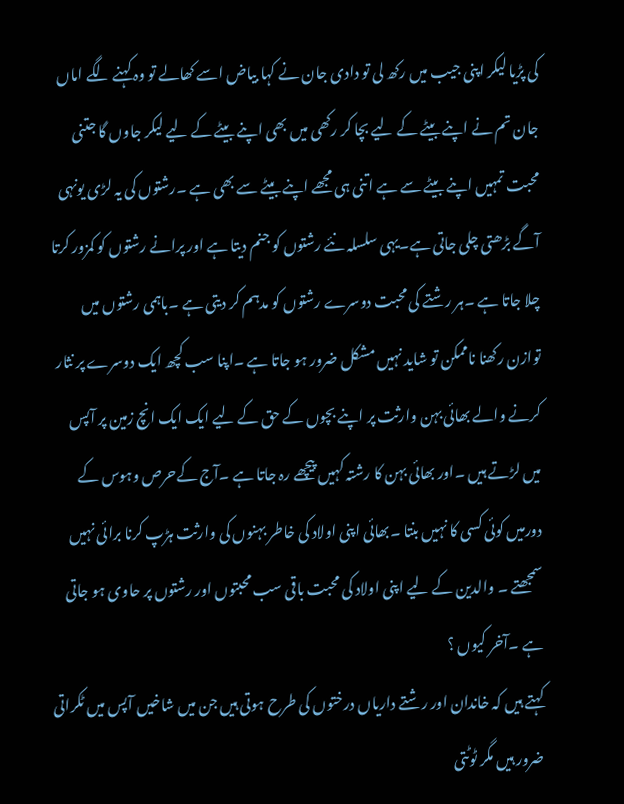کی پڑیا لیکر اپنی جیب میں رکھ لی تو دادی جان نے کہا بیاض اسے کھالے تو وہ کہنے لگے اماں جان تم نے اپنے بیٹے کے لیے بچا کر رکھی میں بھی اپنے بیٹے کے لیے لیکر جاوں گا جتنی محبت تمہیں اپنے بیٹے سے ہے اتنی ہی مجھے اپنے بیٹے سے بھی ہے ۔رشتوں کی یہ لڑی یونہی آگے بڑھتی چلی جاتی ہے۔یہی سلسلہ نئے رشتوں کو جنم دیتا ہے اور پرانے رشتوں کو کمزور کرتا چلا جاتا ہے ۔ہر رشتے کی محبت دوسرے رشتوں کو مدہم کر دیتی ہے ۔باہمی رشتوں میں توازن رکھنا ناممکن تو شاید نہیں مشکل ضرور ہو جاتا ہے ۔اپنا سب کچھ ایک دوسرے پر نثار کرنے والے بھائی بہن وارثت پر اپنے بچوں کے حق کے لیے ایک ایک انچ زمین پر آپس میں لڑتے ہیں ۔اور بھائی بہن کا رشتہ کہیں پیچھے رہ جاتا ہے ۔آج کےحرص وہوس کے دورمیں کوئی کسی کا نہیں بنتا ۔بھائی اپنی اولاد کی خاطر بہنوں کی وارثت ہڑپ کرنا برائی نہیں سمجھتے ۔ والدین کے لیے اپنی اولاد کی محبت باقی سب محبتوں اور رشتوں پر حاوی ہو جاتی ہے ۔آخر کیوں ؟
کہتے ہیں کہ خاندان اور رشتے داریاں درختوں کی طرح ہوتی ہیں جن میں شاخیں آپس میں ٹکراتی ضرور ہیں مگر ٹوٹتی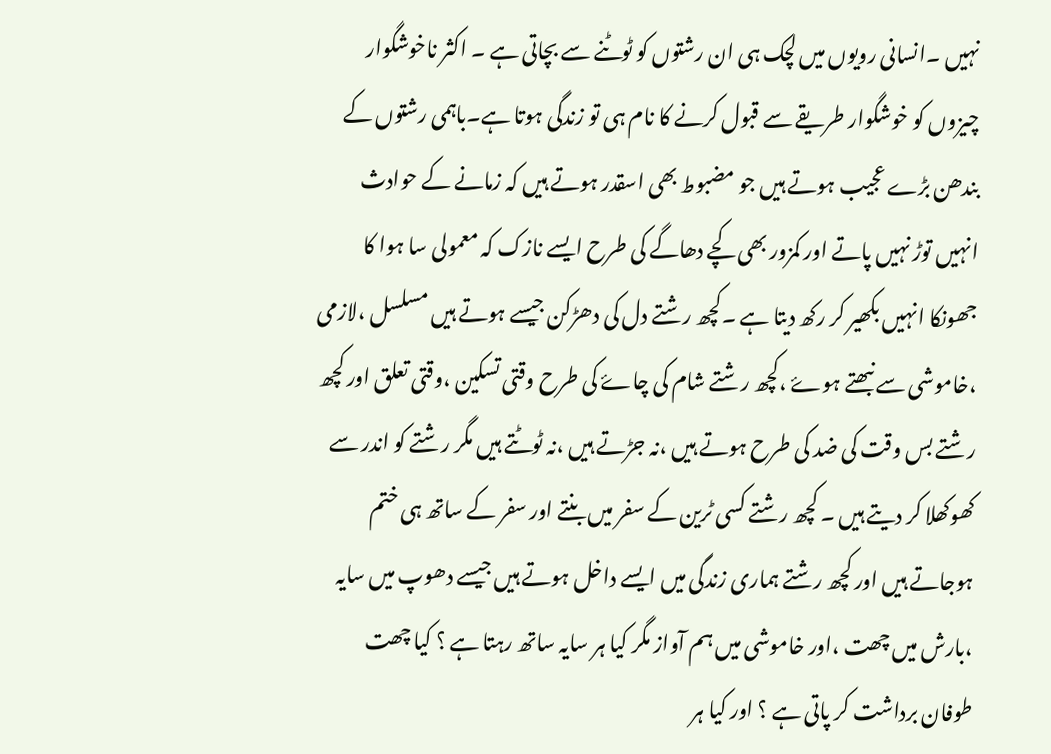نہیں ۔انسانی رویوں میں لچک ہی ان رشتوں کو ٹوٹنے سے بچاتی ہے ۔ اکثر ناخوشگوار چیزوں کو خوشگوار طریقے سے قبول کرنے کا نام ہی تو زندگی ہوتا ہے۔باہمی رشتوں کے بندھن بڑے عجیب ہوتے ہیں جو مضبوط بھی اسقدر ہوتے ہیں کہ زمانے کے حوادث انہیں توڑ نہیں پاتے اور کمزور بھی کچے دھاگے کی طرح ایسے نازک کہ معمولی سا ہوا کا جھونکا انہیں بکھیر کر رکھ دیتا ہے ۔کچھ رشتے دل کی دھڑکن جیسے ہوتے ہیں مسلسل ،لازمی ،خاموشی سے نبھتے ہوۓ ،کچھ رشتے شام کی چاۓ کی طرح وقتی تسکین ،وقتی تعلق اور کچھ رشتے بس وقت کی ضد کی طرح ہوتے ہیں ،نہ جڑتے ہیں ،نہ ٹوٹتے ہیں مگر رشتے کو اندر سے کھوکھلا کر دیتے ہیں ۔ کچھ رشتے کسی ٹرین کے سفر میں بنتے اور سفر کے ساتھ ہی ختم ہوجاتے ہیں اور کچھ رشتے ہماری زندگی میں ایسے داخل ہوتے ہیں جیسے دھوپ میں سایہ ،بارش میں چھت ،اور خاموشی میں ہم آواز مگر کیا ہر سایہ ساتھ رہتا ہے ؟ کیا چھت طوفان برداشت کر پاتی ہے ؟ اور کیا ہر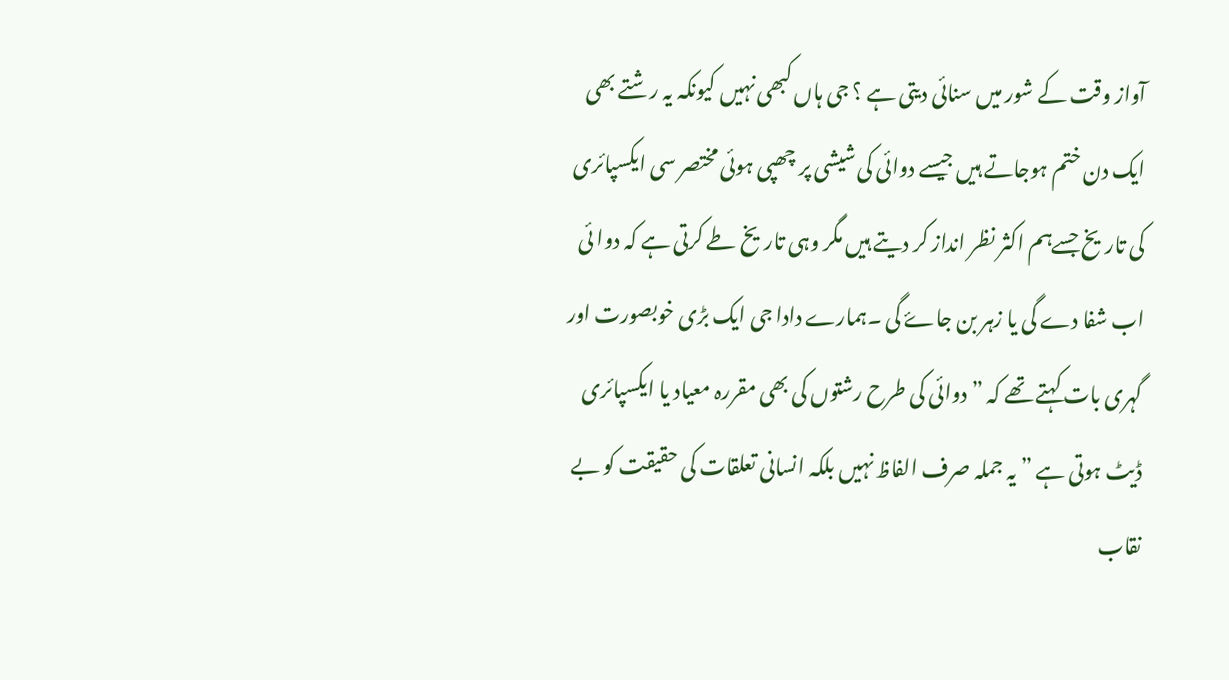آواز وقت کے شور میں سنائی دیتی ہے ؟ جی ہاں کبھی نہیں کیونکہ یہ رشتے بھی ایک دن ختم ہوجاتے ہیں جیسے دوائی کی شیشی پر چھپی ہوئی مختصر سی ایکسپائری کی تاریخ جسےہم اکثر نظر انداز کر دیتے ہیں مگر وہی تاریخ طے کرتی ہے کہ دوا ئی اب شفا دے گی یا زہر بن جاۓ گی ۔ہمارے دادا جی ایک بڑی خوبصورت اور گہری بات کہتے تھے کہ ” دوائی کی طرح رشتوں کی بھی مقررہ معیاد یا ایکسپائری ڈیٹ ہوتی ہے ” یہ جملہ صرف الفاظ نہیں بلکہ انسانی تعلقات کی حقیقت کو بے نقاب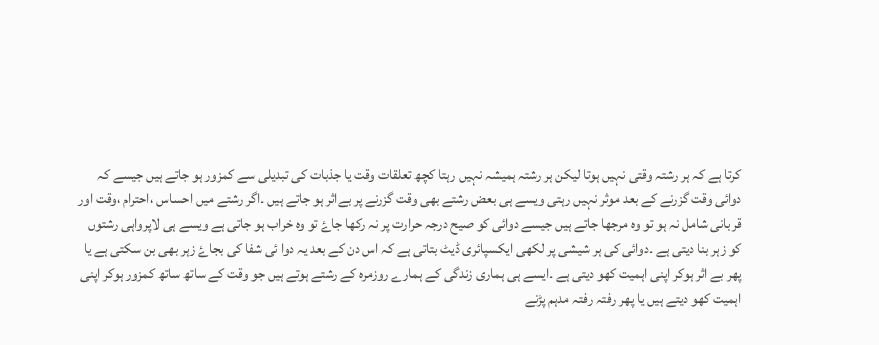کرتا ہے کہ ہر رشتہ وقتی نہیں ہوتا لیکن ہر رشتہ ہمیشہ نہیں رہتا کچھ تعلقات وقت یا جذبات کی تبدیلی سے کمزور ہو جاتے ہیں جیسے کہ دوائی وقت گزرنے کے بعد موثر نہیں رہتی ویسے ہی بعض رشتے بھی وقت گزرنے پر بےاثر ہو جاتے ہیں ۔اگر رشتے میں احساس ،احترام ،وقت اور قربانی شامل نہ ہو تو وہ مرجھا جاتے ہیں جیسے دوائی کو صیح درجہ حرارت پر نہ رکھا جاۓ تو وہ خراب ہو جاتی ہے ویسے ہی لاپرواہی رشتوں کو زہر بنا دیتی ہے ۔دوائی کی ہر شیشی پر لکھی ایکسپائری ڈیٹ بتاتی ہے کہ اس دن کے بعد یہ دوا ئی شفا کی بجاۓ زہر بھی بن سکتی ہے یا پھر بے اثر ہوکر اپنی اہمیت کھو دیتی ہے ۔ایسے ہی ہماری زندگی کے ہمارے روزمرہ کے رشتے ہوتے ہیں جو وقت کے ساتھ ساتھ کمزور ہوکر اپنی اہمیت کھو دیتے ہیں یا پھر رفتہ رفتہ مدہم پڑنے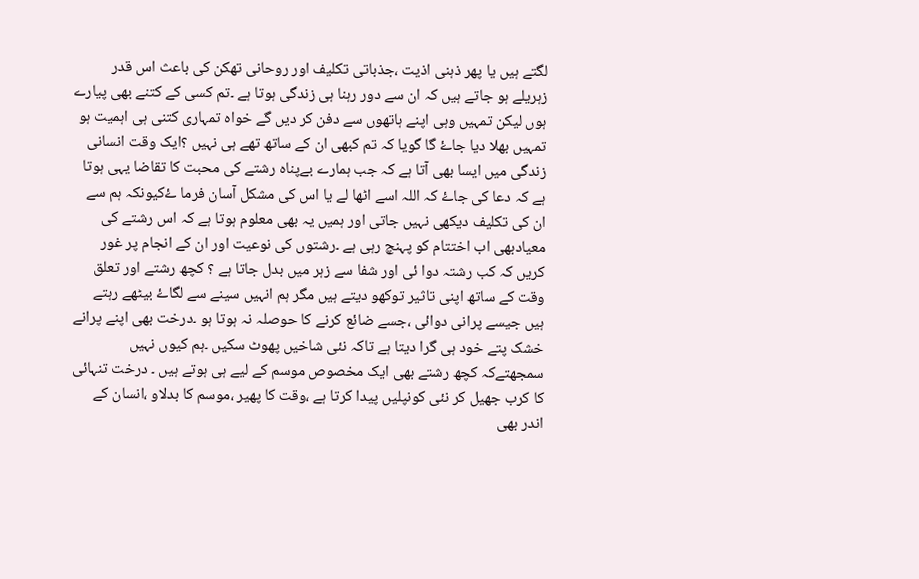لگتے ہیں یا پھر ذہنی اذیت ،جذباتی تکلیف اور روحانی تھکن کی باعث اس قدر زہریلے ہو جاتے ہیں کہ ان سے دور رہنا ہی زندگی ہوتا ہے ۔تم کسی کے کتنے بھی پیارے ہوں لیکن تمہیں وہی اپنے ہاتھوں سے دفن کر دیں گے خواہ تمہاری کتنی ہی اہمیت ہو تمہیں بھلا دیا جاۓ گا گویا کہ تم کبھی ان کے ساتھ تھے ہی نہیں ؟ایک وقت انسانی زندگی میں ایسا بھی آتا ہے کہ جب ہمارے بےپناہ رشتے کی محبت کا تقاضا یہی ہوتا ہے کہ دعا کی جاۓ کہ اللہ اسے اٹھا لے یا اس کی مشکل آسان فرما ۓکیونکہ ہم سے ان کی تکلیف دیکھی نہیں جاتی اور ہمیں یہ بھی معلوم ہوتا ہے کہ اس رشتے کی معیادبھی اب اختتام کو پہنچ رہی ہے ۔رشتوں کی نوعیت اور ان کے انجام پر غور کریں کہ کب رشتہ دوا ئی اور شفا سے زہر میں بدل جاتا ہے ؟ کچھ رشتے اور تعلق وقت کے ساتھ اپنی تاثیر توکھو دیتے ہیں مگر ہم انہیں سینے سے لگاۓ بیٹھے رہتے ہیں جیسے پرانی دوائی ،جسے ضائع کرنے کا حوصلہ نہ ہوتا ہو ۔درخت بھی اپنے پرانے خشک پتے خود ہی گرا دیتا ہے تاکہ نئی شاخیں پھوٹ سکیں ۔ہم کیوں نہیں سمجھتےکہ کچھ رشتے بھی ایک مخصوص موسم کے لیے ہی ہوتے ہیں ۔ درخت تنہائی کا کرب جھیل کر نئی کونپلیں پیدا کرتا ہے ،وقت کا پھیر ،موسم کا بدلاو ،انسان کے اندر بھی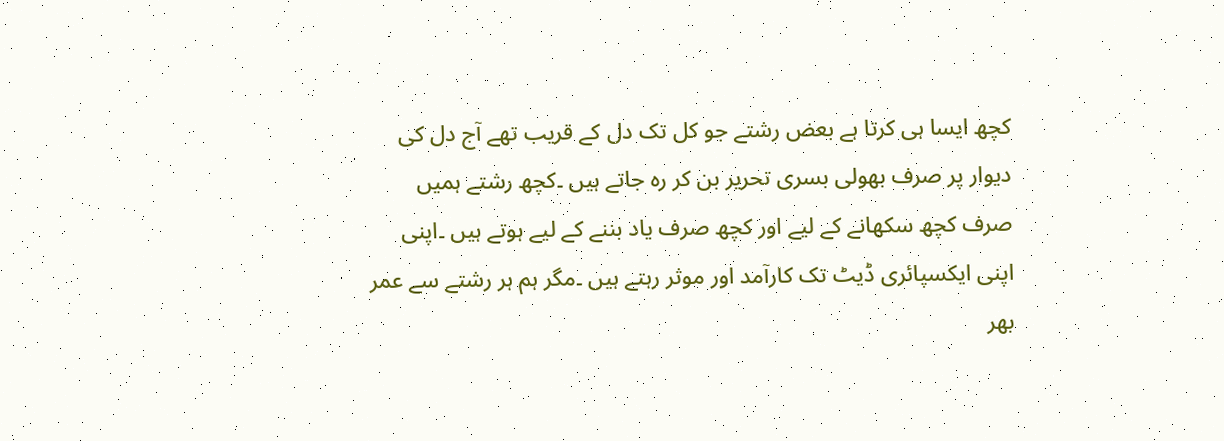کچھ ایسا ہی کرتا ہے بعض رشتے جو کل تک دل کے قریب تھے آج دل کی دیوار پر صرف بھولی بسری تحریر بن کر رہ جاتے ہیں ۔کچھ رشتے ہمیں صرف کچھ سکھانے کے لیے اور کچھ صرف یاد بننے کے لیے ہوتے ہیں ۔اپنی اپنی ایکسپائری ڈیٹ تک کارآمد اور موثر رہتے ہیں ۔مگر ہم ہر رشتے سے عمر بھر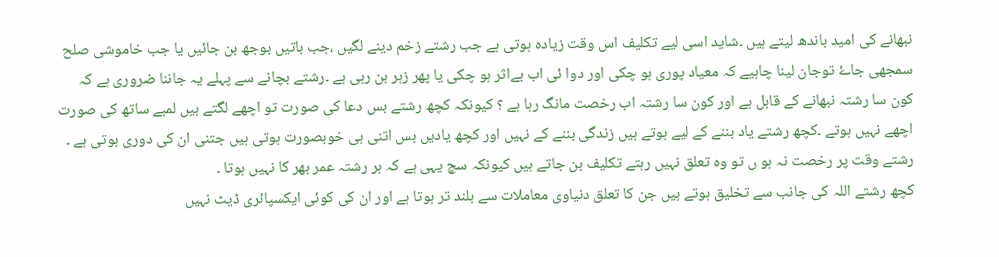نبھانے کی امید باندھ لیتے ہیں ۔شاید اسی لیے تکلیف اس وقت زیادہ ہوتی ہے جب رشتے زخم دینے لگیں ،جب باتیں بوجھ بن جائیں یا جب خاموشی صلح سمجھی جاۓ توجان لینا چاہیے کہ معیاد پوری ہو چکی اور دوا ئی اب بےاثر ہو چکی یا پھر زہر بن رہی ہے ۔رشتے بچانے سے پہلے یہ جاننا ضروری ہے کہ کون سا رشتہ نبھانے کے قابل ہے اور کون سا رشتہ اب رخصت مانگ رہا ہے ؟ کیونکہ کچھ رشتے بس دعا کی صورت تو اچھے لگتے ہیں لمبے ساتھ کی صورت اچھے نہیں ہوتے ۔کچھ رشتے یاد بننے کے لیے ہوتے ہیں زندگی بننے کے نہیں اور کچھ یادیں بس اتنی ہی خوبصورت ہوتی ہیں جتنی ان کی دوری ہوتی ہے ۔ رشتے وقت پر رخصت نہ ہو ں تو وہ تعلق نہیں رہتے تکلیف بن جاتے ہیں کیونکہ سچ یہی ہے کہ ہر رشتہ عمر بھر کا نہیں ہوتا ۔
کچھ رشتے اللہ کی جانب سے تخلیق ہوتے ہیں جن کا تعلق دنیاوی معاملات سے بلند تر ہوتا ہے اور ان کی کوئی ایکسپائری ڈیٹ نہیں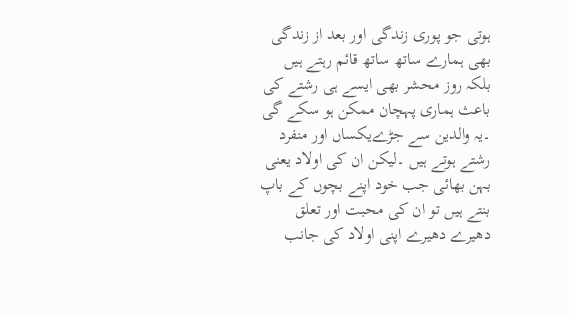ہوتی جو پوری زندگی اور بعد از زندگی بھی ہمارے ساتھ ساتھ قائم رہتے ہیں بلکہ روز محشر بھی ایسے ہی رشتے کی باعث ہماری پہچان ممکن ہو سکے گی ۔یہ والدین سے جڑےیکساں اور منفرد رشتے ہوتے ہیں ۔لیکن ان کی اولاد یعنی بہن بھائی جب خود اپنے بچوں کے باپ بنتے ہیں تو ان کی محبت اور تعلق دھیرے دھیرے اپنی اولاد کی جانب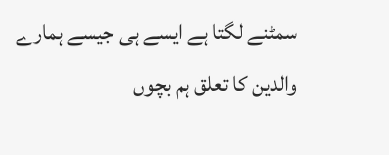سمٹنے لگتا ہے ایسے ہی جیسے ہمارے والدین کا تعلق ہم بچوں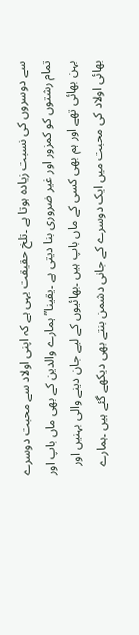سے دوسروں کی نسبت زیادہ ہوتا ہے ۔تلخ حقیقت یہی ہے کہ اپنی اولاد سے محبت دوسرے تمام رشتوں کو کمزور اور غیر ضروری بنا دیتی ہے ۔یقینا” ہمارے والدین کے بھی ماں باپ اور بہن بھائی تھے اور ہم بھی کسی کے ماں باپ ہیں ۔بھائیوں کے لیے جان دینے والی بہنیں اور بھائی اولاد کی محبت میں ایک دوسرے کے جانی دشمن بنتے بھی دیکھے گئے ہیں ۔ہمارے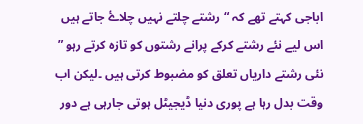اباجی کہتے تھے کہ “رشتے چلتے نہیں چلاۓ جاتے ہیں اس لیے نئے رشتے کرکے پرانے رشتوں کو تازہ کرتے رہو ” نئی رشتے داریاں تعلق کو مضبوط کرتی ہیں ۔لیکن اب وقت بدل رہا ہے پوری دنیا ڈیجیٹل ہوتی جارہی ہے دور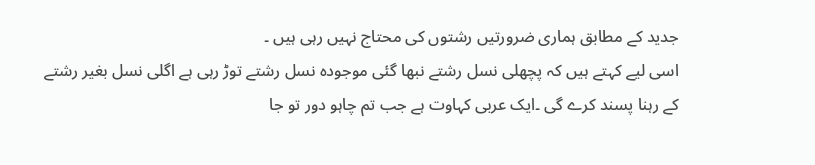جدید کے مطابق ہماری ضرورتیں رشتوں کی محتاج نہیں رہی ہیں ۔
اسی لیے کہتے ہیں کہ پچھلی نسل رشتے نبھا گئی موجودہ نسل رشتے توڑ رہی ہے اگلی نسل بغیر رشتے کے رہنا پسند کرے گی ۔ایک عربی کہاوت ہے جب تم چاہو دور تو جا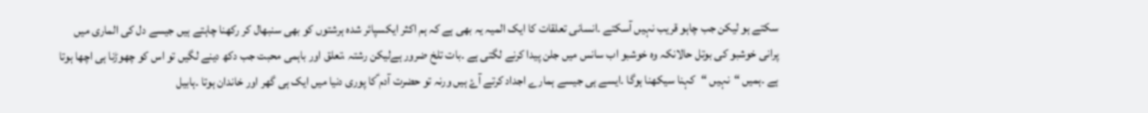سکتے ہو لیکن جب چاہو قریب نہیں آسکتے ۔انسانی تعلقات کا ایک المیہ یہ بھی ہے کہ ہم اکثر ایکسپائر شدہ ہرشتوں کو بھی سنبھال کر رکھنا چاہتے ہیں جیسے دل کی الماری میں پرانی خوشبو کی بوتل حالانکہ وہ خوشبو اب سانس میں جلن پیدا کرنے لگتی ہے ۔بات تلخ ضرور ہےلیکن رشتہ ،تعلق اور باہمی محبت جب دکھ دینے لگیں تو اس کو چھوڑنا ہی اچھا ہوتا ہے ۔ہمیں “نہیں “کہنا سیکھنا ہوگا ۔ایسے ہی جیسے ہمارے اجداد کرتے آۓ ہیں ورنہ تو حضرت آدم ؑکا پوری دنیا میں ایک ہی گھر اور خاندان ہوتا ۔ہابیل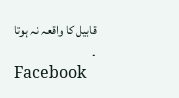قابیل کا واقعہ نہ ہوتا ۔
Facebook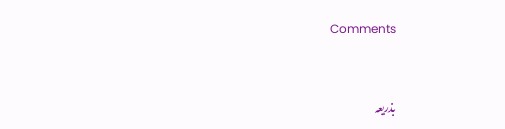Comments


بذریعہ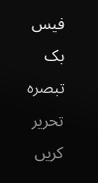فیس بک تبصرہ تحریر کریں